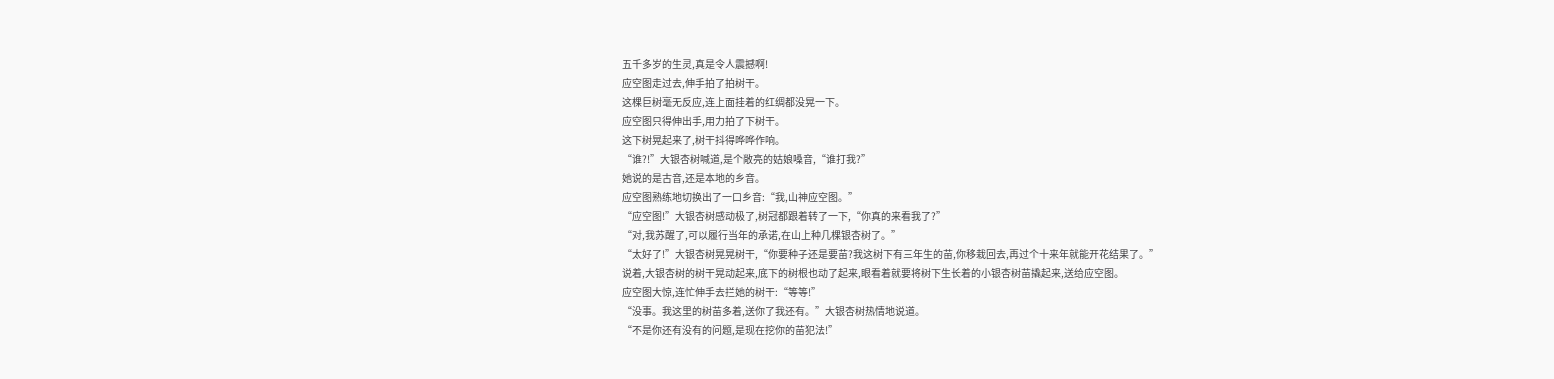五千多岁的生灵,真是令人震撼啊!
应空图走过去,伸手拍了拍树干。
这棵巨树毫无反应,连上面挂着的红绸都没晃一下。
应空图只得伸出手,用力拍了下树干。
这下树晃起来了,树干抖得哗哗作响。
“谁?!”大银杏树喊道,是个敞亮的姑娘嗓音,“谁打我?”
她说的是古音,还是本地的乡音。
应空图熟练地切换出了一口乡音:“我,山神应空图。”
“应空图!”大银杏树感动极了,树冠都跟着转了一下,“你真的来看我了?”
“对,我苏醒了,可以履行当年的承诺,在山上种几棵银杏树了。”
“太好了!”大银杏树晃晃树干,“你要种子还是要苗?我这树下有三年生的苗,你移栽回去,再过个十来年就能开花结果了。”
说着,大银杏树的树干晃动起来,底下的树根也动了起来,眼看着就要将树下生长着的小银杏树苗撬起来,送给应空图。
应空图大惊,连忙伸手去拦她的树干:“等等!”
“没事。我这里的树苗多着,送你了我还有。”大银杏树热情地说道。
“不是你还有没有的问题,是现在挖你的苗犯法!”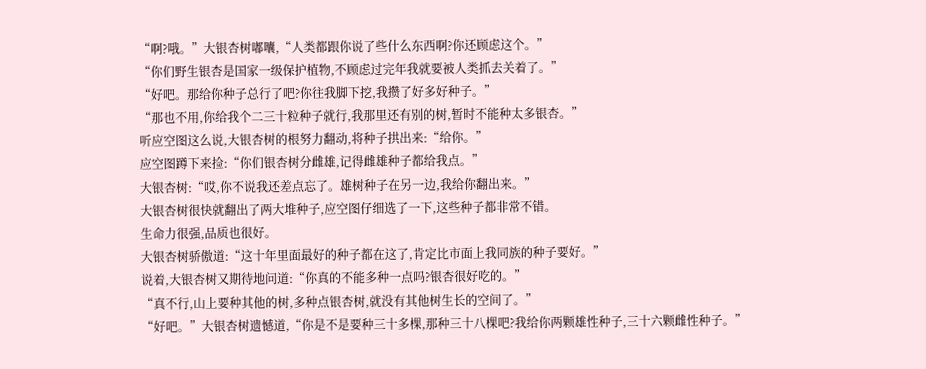“啊?哦。”大银杏树嘟囔,“人类都跟你说了些什么东西啊?你还顾虑这个。”
“你们野生银杏是国家一级保护植物,不顾虑过完年我就要被人类抓去关着了。”
“好吧。那给你种子总行了吧?你往我脚下挖,我攒了好多好种子。”
“那也不用,你给我个二三十粒种子就行,我那里还有别的树,暂时不能种太多银杏。”
听应空图这么说,大银杏树的根努力翻动,将种子拱出来:“给你。”
应空图蹲下来捡:“你们银杏树分雌雄,记得雌雄种子都给我点。”
大银杏树:“哎,你不说我还差点忘了。雄树种子在另一边,我给你翻出来。”
大银杏树很快就翻出了两大堆种子,应空图仔细选了一下,这些种子都非常不错。
生命力很强,品质也很好。
大银杏树骄傲道:“这十年里面最好的种子都在这了,肯定比市面上我同族的种子要好。”
说着,大银杏树又期待地问道:“你真的不能多种一点吗?银杏很好吃的。”
“真不行,山上要种其他的树,多种点银杏树,就没有其他树生长的空间了。”
“好吧。”大银杏树遗憾道,“你是不是要种三十多棵,那种三十八棵吧?我给你两颗雄性种子,三十六颗雌性种子。”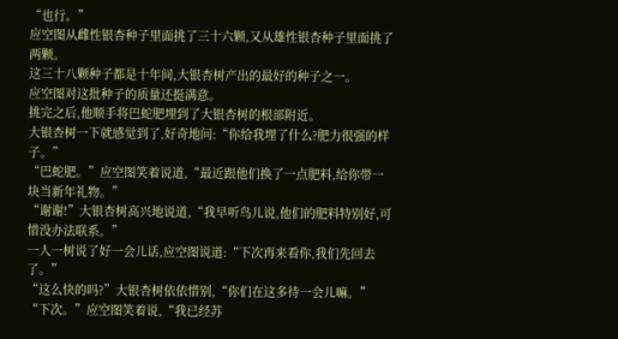“也行。”
应空图从雌性银杏种子里面挑了三十六颗,又从雄性银杏种子里面挑了两颗。
这三十八颗种子都是十年间,大银杏树产出的最好的种子之一。
应空图对这批种子的质量还挺满意。
挑完之后,他顺手将巴蛇肥埋到了大银杏树的根部附近。
大银杏树一下就感觉到了,好奇地问:“你给我埋了什么?肥力很强的样子。”
“巴蛇肥。”应空图笑着说道,“最近跟他们换了一点肥料,给你带一块当新年礼物。”
“谢谢!”大银杏树高兴地说道,“我早听鸟儿说,他们的肥料特别好,可惜没办法联系。”
一人一树说了好一会儿话,应空图说道:“下次再来看你,我们先回去了。”
“这么快的吗?”大银杏树依依惜别,“你们在这多待一会儿嘛。”
“下次。”应空图笑着说,“我已经苏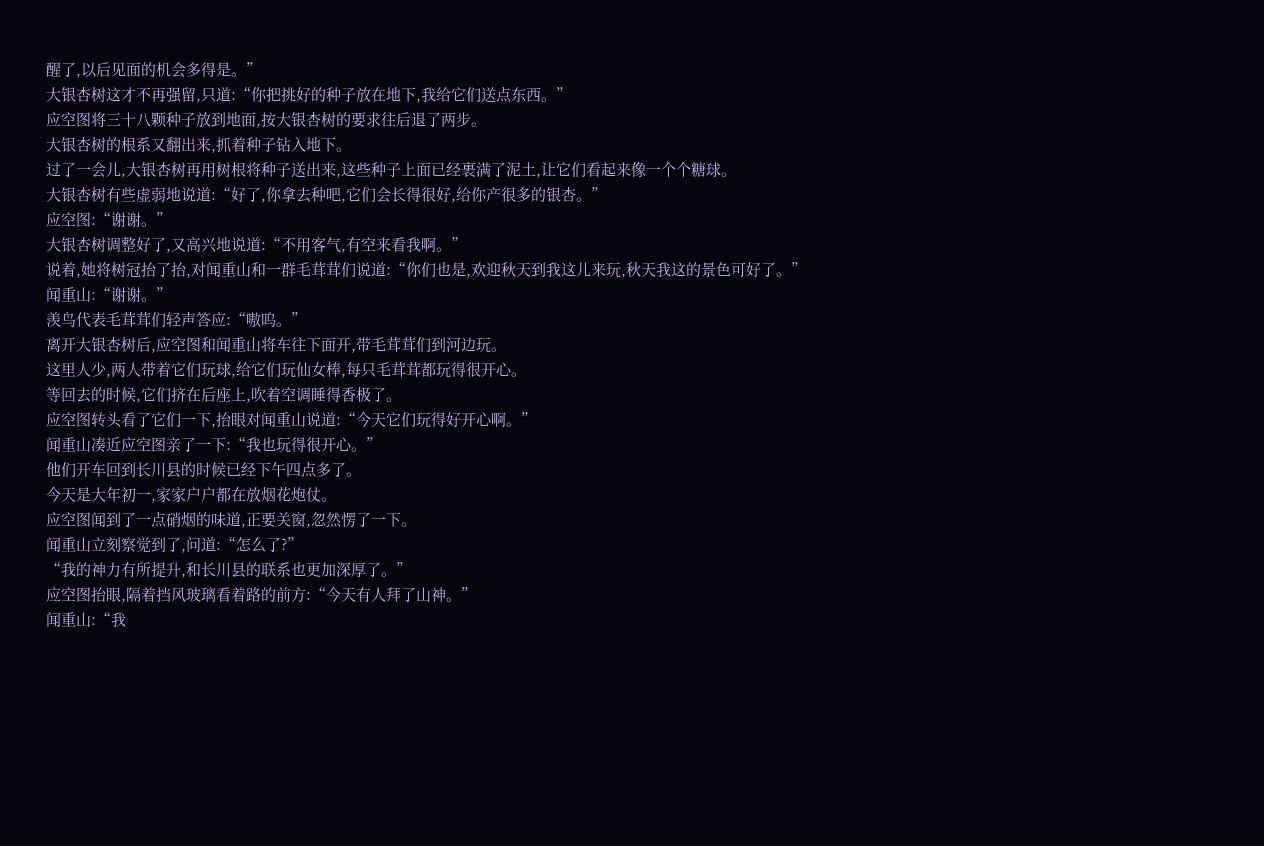醒了,以后见面的机会多得是。”
大银杏树这才不再强留,只道:“你把挑好的种子放在地下,我给它们送点东西。”
应空图将三十八颗种子放到地面,按大银杏树的要求往后退了两步。
大银杏树的根系又翻出来,抓着种子钻入地下。
过了一会儿,大银杏树再用树根将种子送出来,这些种子上面已经裹满了泥土,让它们看起来像一个个糖球。
大银杏树有些虚弱地说道:“好了,你拿去种吧,它们会长得很好,给你产很多的银杏。”
应空图:“谢谢。”
大银杏树调整好了,又高兴地说道:“不用客气,有空来看我啊。”
说着,她将树冠抬了抬,对闻重山和一群毛茸茸们说道:“你们也是,欢迎秋天到我这儿来玩,秋天我这的景色可好了。”
闻重山:“谢谢。”
羡鸟代表毛茸茸们轻声答应:“嗷呜。”
离开大银杏树后,应空图和闻重山将车往下面开,带毛茸茸们到河边玩。
这里人少,两人带着它们玩球,给它们玩仙女棒,每只毛茸茸都玩得很开心。
等回去的时候,它们挤在后座上,吹着空调睡得香极了。
应空图转头看了它们一下,抬眼对闻重山说道:“今天它们玩得好开心啊。”
闻重山凑近应空图亲了一下:“我也玩得很开心。”
他们开车回到长川县的时候已经下午四点多了。
今天是大年初一,家家户户都在放烟花炮仗。
应空图闻到了一点硝烟的味道,正要关窗,忽然愣了一下。
闻重山立刻察觉到了,问道:“怎么了?”
“我的神力有所提升,和长川县的联系也更加深厚了。”
应空图抬眼,隔着挡风玻璃看着路的前方:“今天有人拜了山神。”
闻重山:“我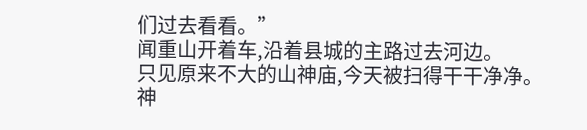们过去看看。”
闻重山开着车,沿着县城的主路过去河边。
只见原来不大的山神庙,今天被扫得干干净净。
神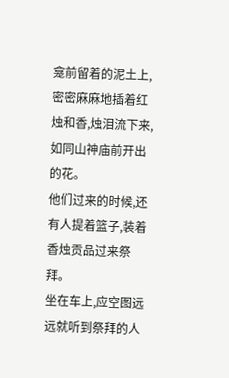龛前留着的泥土上,密密麻麻地插着红烛和香,烛泪流下来,如同山神庙前开出的花。
他们过来的时候,还有人提着篮子,装着香烛贡品过来祭拜。
坐在车上,应空图远远就听到祭拜的人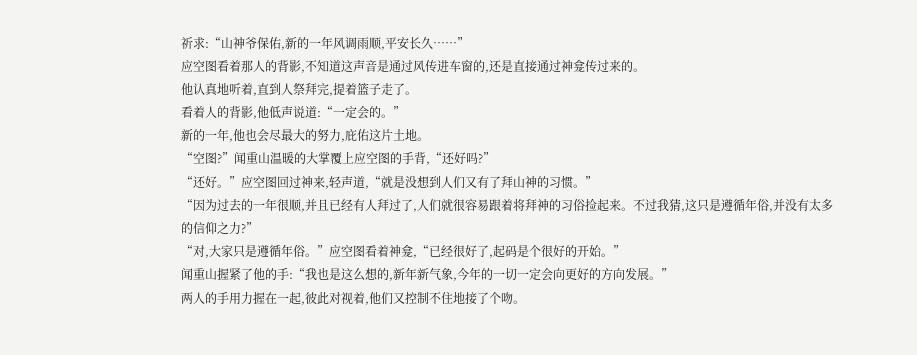祈求:“山神爷保佑,新的一年风调雨顺,平安长久……”
应空图看着那人的背影,不知道这声音是通过风传进车窗的,还是直接通过神龛传过来的。
他认真地听着,直到人祭拜完,提着篮子走了。
看着人的背影,他低声说道:“一定会的。”
新的一年,他也会尽最大的努力,庇佑这片土地。
“空图?”闻重山温暖的大掌覆上应空图的手背,“还好吗?”
“还好。”应空图回过神来,轻声道,“就是没想到人们又有了拜山神的习惯。”
“因为过去的一年很顺,并且已经有人拜过了,人们就很容易跟着将拜神的习俗捡起来。不过我猜,这只是遵循年俗,并没有太多的信仰之力?”
“对,大家只是遵循年俗。”应空图看着神龛,“已经很好了,起码是个很好的开始。”
闻重山握紧了他的手:“我也是这么想的,新年新气象,今年的一切一定会向更好的方向发展。”
两人的手用力握在一起,彼此对视着,他们又控制不住地接了个吻。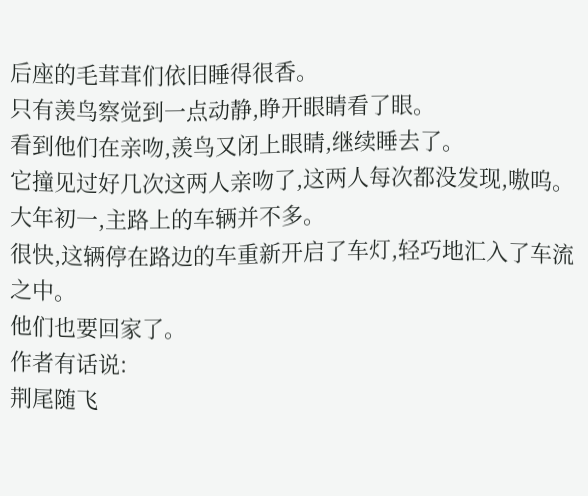后座的毛茸茸们依旧睡得很香。
只有羡鸟察觉到一点动静,睁开眼睛看了眼。
看到他们在亲吻,羡鸟又闭上眼睛,继续睡去了。
它撞见过好几次这两人亲吻了,这两人每次都没发现,嗷呜。
大年初一,主路上的车辆并不多。
很快,这辆停在路边的车重新开启了车灯,轻巧地汇入了车流之中。
他们也要回家了。
作者有话说:
荆尾随飞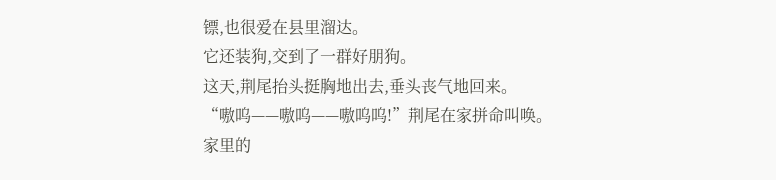镖,也很爱在县里溜达。
它还装狗,交到了一群好朋狗。
这天,荆尾抬头挺胸地出去,垂头丧气地回来。
“嗷呜——嗷呜——嗷呜呜!”荆尾在家拼命叫唤。
家里的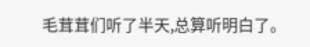毛茸茸们听了半天,总算听明白了。